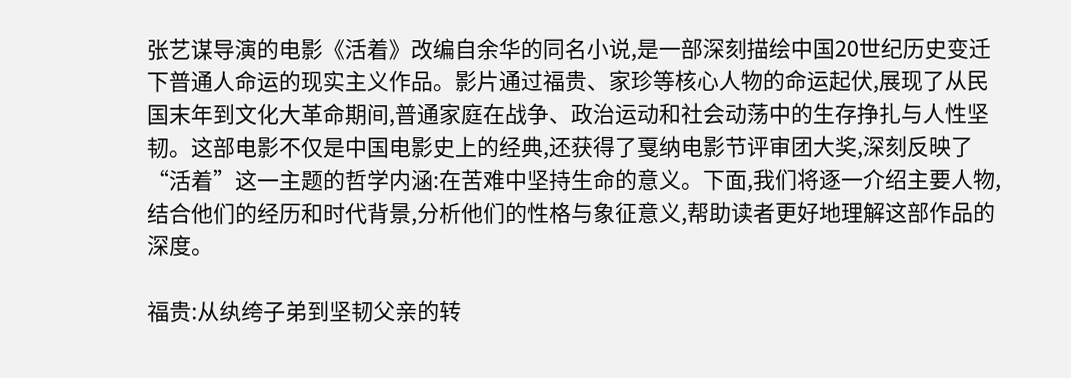张艺谋导演的电影《活着》改编自余华的同名小说,是一部深刻描绘中国20世纪历史变迁下普通人命运的现实主义作品。影片通过福贵、家珍等核心人物的命运起伏,展现了从民国末年到文化大革命期间,普通家庭在战争、政治运动和社会动荡中的生存挣扎与人性坚韧。这部电影不仅是中国电影史上的经典,还获得了戛纳电影节评审团大奖,深刻反映了“活着”这一主题的哲学内涵:在苦难中坚持生命的意义。下面,我们将逐一介绍主要人物,结合他们的经历和时代背景,分析他们的性格与象征意义,帮助读者更好地理解这部作品的深度。

福贵:从纨绔子弟到坚韧父亲的转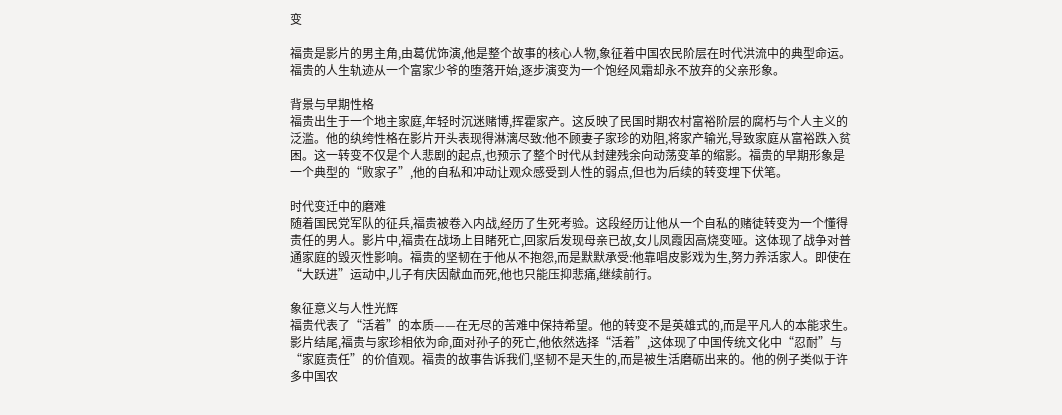变

福贵是影片的男主角,由葛优饰演,他是整个故事的核心人物,象征着中国农民阶层在时代洪流中的典型命运。福贵的人生轨迹从一个富家少爷的堕落开始,逐步演变为一个饱经风霜却永不放弃的父亲形象。

背景与早期性格
福贵出生于一个地主家庭,年轻时沉迷赌博,挥霍家产。这反映了民国时期农村富裕阶层的腐朽与个人主义的泛滥。他的纨绔性格在影片开头表现得淋漓尽致:他不顾妻子家珍的劝阻,将家产输光,导致家庭从富裕跌入贫困。这一转变不仅是个人悲剧的起点,也预示了整个时代从封建残余向动荡变革的缩影。福贵的早期形象是一个典型的“败家子”,他的自私和冲动让观众感受到人性的弱点,但也为后续的转变埋下伏笔。

时代变迁中的磨难
随着国民党军队的征兵,福贵被卷入内战,经历了生死考验。这段经历让他从一个自私的赌徒转变为一个懂得责任的男人。影片中,福贵在战场上目睹死亡,回家后发现母亲已故,女儿凤霞因高烧变哑。这体现了战争对普通家庭的毁灭性影响。福贵的坚韧在于他从不抱怨,而是默默承受:他靠唱皮影戏为生,努力养活家人。即使在“大跃进”运动中,儿子有庆因献血而死,他也只能压抑悲痛,继续前行。

象征意义与人性光辉
福贵代表了“活着”的本质——在无尽的苦难中保持希望。他的转变不是英雄式的,而是平凡人的本能求生。影片结尾,福贵与家珍相依为命,面对孙子的死亡,他依然选择“活着”,这体现了中国传统文化中“忍耐”与“家庭责任”的价值观。福贵的故事告诉我们,坚韧不是天生的,而是被生活磨砺出来的。他的例子类似于许多中国农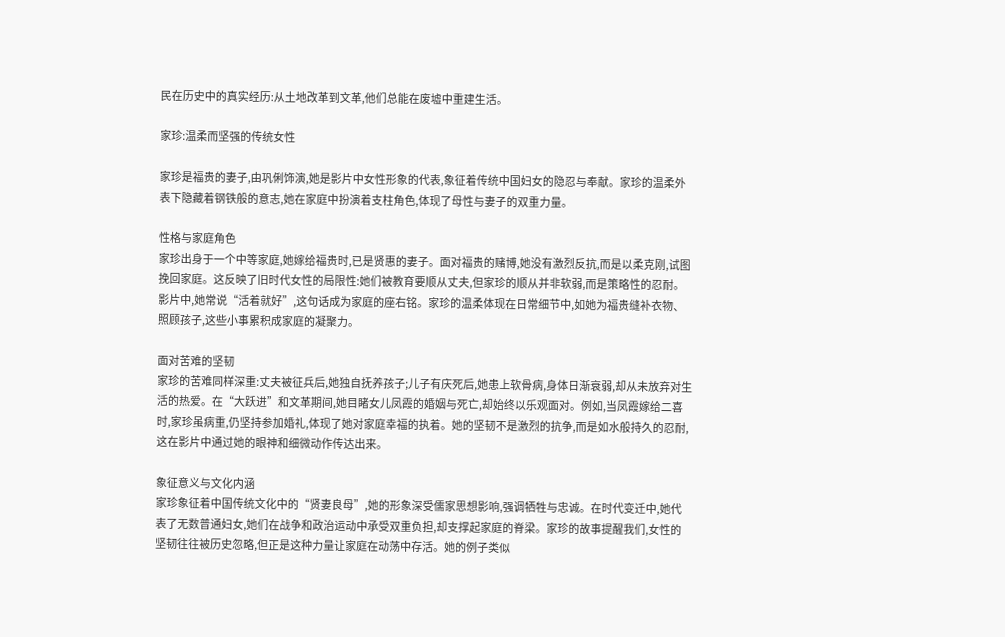民在历史中的真实经历:从土地改革到文革,他们总能在废墟中重建生活。

家珍:温柔而坚强的传统女性

家珍是福贵的妻子,由巩俐饰演,她是影片中女性形象的代表,象征着传统中国妇女的隐忍与奉献。家珍的温柔外表下隐藏着钢铁般的意志,她在家庭中扮演着支柱角色,体现了母性与妻子的双重力量。

性格与家庭角色
家珍出身于一个中等家庭,她嫁给福贵时,已是贤惠的妻子。面对福贵的赌博,她没有激烈反抗,而是以柔克刚,试图挽回家庭。这反映了旧时代女性的局限性:她们被教育要顺从丈夫,但家珍的顺从并非软弱,而是策略性的忍耐。影片中,她常说“活着就好”,这句话成为家庭的座右铭。家珍的温柔体现在日常细节中,如她为福贵缝补衣物、照顾孩子,这些小事累积成家庭的凝聚力。

面对苦难的坚韧
家珍的苦难同样深重:丈夫被征兵后,她独自抚养孩子;儿子有庆死后,她患上软骨病,身体日渐衰弱,却从未放弃对生活的热爱。在“大跃进”和文革期间,她目睹女儿凤霞的婚姻与死亡,却始终以乐观面对。例如,当凤霞嫁给二喜时,家珍虽病重,仍坚持参加婚礼,体现了她对家庭幸福的执着。她的坚韧不是激烈的抗争,而是如水般持久的忍耐,这在影片中通过她的眼神和细微动作传达出来。

象征意义与文化内涵
家珍象征着中国传统文化中的“贤妻良母”,她的形象深受儒家思想影响,强调牺牲与忠诚。在时代变迁中,她代表了无数普通妇女,她们在战争和政治运动中承受双重负担,却支撑起家庭的脊梁。家珍的故事提醒我们,女性的坚韧往往被历史忽略,但正是这种力量让家庭在动荡中存活。她的例子类似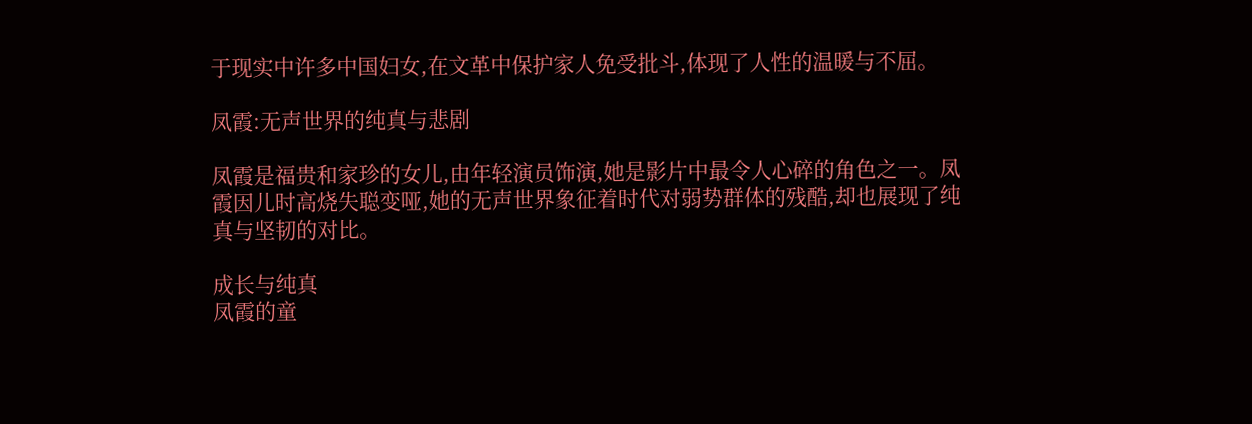于现实中许多中国妇女,在文革中保护家人免受批斗,体现了人性的温暖与不屈。

凤霞:无声世界的纯真与悲剧

凤霞是福贵和家珍的女儿,由年轻演员饰演,她是影片中最令人心碎的角色之一。凤霞因儿时高烧失聪变哑,她的无声世界象征着时代对弱势群体的残酷,却也展现了纯真与坚韧的对比。

成长与纯真
凤霞的童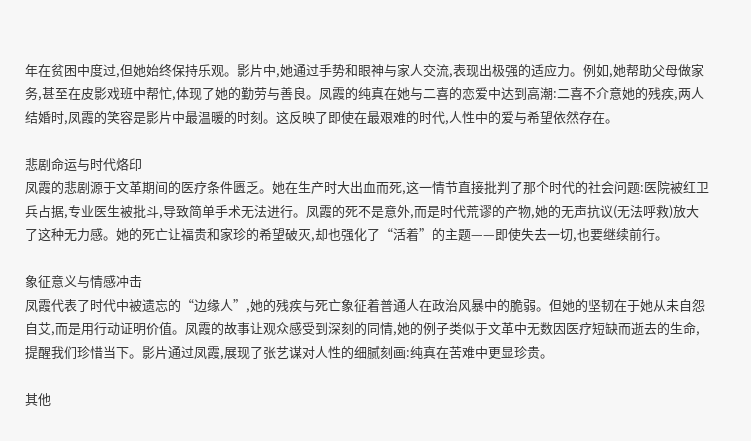年在贫困中度过,但她始终保持乐观。影片中,她通过手势和眼神与家人交流,表现出极强的适应力。例如,她帮助父母做家务,甚至在皮影戏班中帮忙,体现了她的勤劳与善良。凤霞的纯真在她与二喜的恋爱中达到高潮:二喜不介意她的残疾,两人结婚时,凤霞的笑容是影片中最温暖的时刻。这反映了即使在最艰难的时代,人性中的爱与希望依然存在。

悲剧命运与时代烙印
凤霞的悲剧源于文革期间的医疗条件匮乏。她在生产时大出血而死,这一情节直接批判了那个时代的社会问题:医院被红卫兵占据,专业医生被批斗,导致简单手术无法进行。凤霞的死不是意外,而是时代荒谬的产物,她的无声抗议(无法呼救)放大了这种无力感。她的死亡让福贵和家珍的希望破灭,却也强化了“活着”的主题——即使失去一切,也要继续前行。

象征意义与情感冲击
凤霞代表了时代中被遗忘的“边缘人”,她的残疾与死亡象征着普通人在政治风暴中的脆弱。但她的坚韧在于她从未自怨自艾,而是用行动证明价值。凤霞的故事让观众感受到深刻的同情,她的例子类似于文革中无数因医疗短缺而逝去的生命,提醒我们珍惜当下。影片通过凤霞,展现了张艺谋对人性的细腻刻画:纯真在苦难中更显珍贵。

其他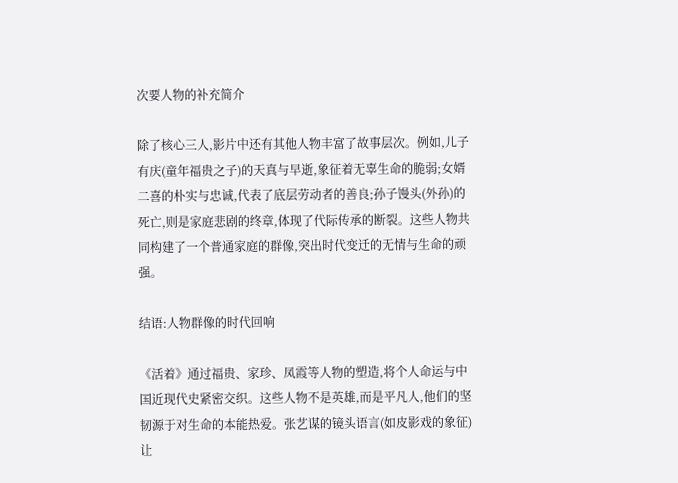次要人物的补充简介

除了核心三人,影片中还有其他人物丰富了故事层次。例如,儿子有庆(童年福贵之子)的天真与早逝,象征着无辜生命的脆弱;女婿二喜的朴实与忠诚,代表了底层劳动者的善良;孙子馒头(外孙)的死亡,则是家庭悲剧的终章,体现了代际传承的断裂。这些人物共同构建了一个普通家庭的群像,突出时代变迁的无情与生命的顽强。

结语:人物群像的时代回响

《活着》通过福贵、家珍、凤霞等人物的塑造,将个人命运与中国近现代史紧密交织。这些人物不是英雄,而是平凡人,他们的坚韧源于对生命的本能热爱。张艺谋的镜头语言(如皮影戏的象征)让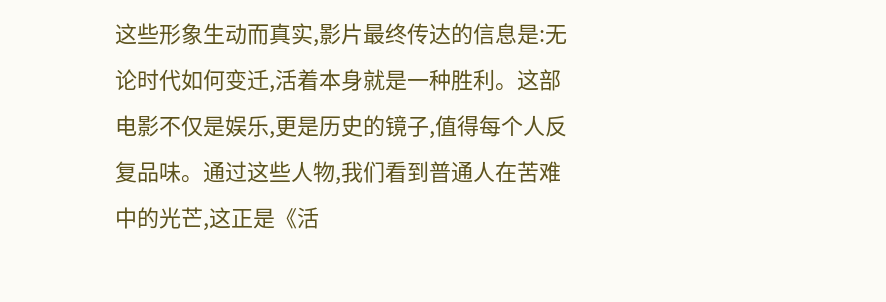这些形象生动而真实,影片最终传达的信息是:无论时代如何变迁,活着本身就是一种胜利。这部电影不仅是娱乐,更是历史的镜子,值得每个人反复品味。通过这些人物,我们看到普通人在苦难中的光芒,这正是《活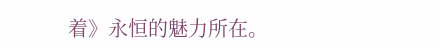着》永恒的魅力所在。